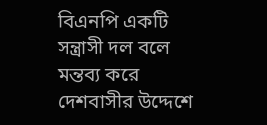বিএনপি একটি সন্ত্রাসী দল বলে মন্তব্য করে দেশবাসীর উদ্দেশে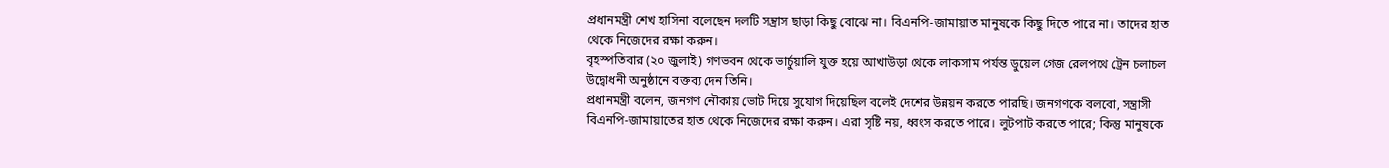প্রধানমন্ত্রী শেখ হাসিনা বলেছেন দলটি সন্ত্রাস ছাড়া কিছু বোঝে না। বিএনপি-জামায়াত মানুষকে কিছু দিতে পারে না। তাদের হাত থেকে নিজেদের রক্ষা করুন।
বৃহস্পতিবার (২০ জুলাই) গণভবন থেকে ভার্চুয়ালি যুক্ত হয়ে আখাউড়া থেকে লাকসাম পর্যন্ত ডুয়েল গেজ রেলপথে ট্রেন চলাচল উদ্বোধনী অনুষ্ঠানে বক্তব্য দেন তিনি।
প্রধানমন্ত্রী বলেন, জনগণ নৌকায় ভোট দিয়ে সুযোগ দিয়েছিল বলেই দেশের উন্নয়ন করতে পারছি। জনগণকে বলবো, সন্ত্রাসী বিএনপি-জামায়াতের হাত থেকে নিজেদের রক্ষা করুন। এরা সৃষ্টি নয়, ধ্বংস করতে পারে। লুটপাট করতে পারে; কিন্তু মানুষকে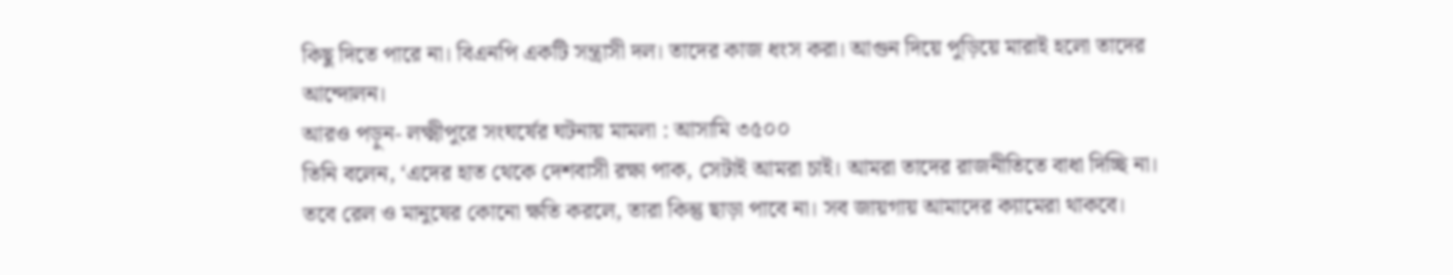কিছু দিতে পারে না। বিএনপি একটি সন্ত্রাসী দল। তাদের কাজ ধংস করা। আগুন দিয়ে পুড়িয়ে মারাই হলো তাদের আন্দোলন।
আরও পড়ুন- লক্ষ্মীপুরে সংঘর্ষের ঘটনায় মামলা : আসামি ৩৫০০
তিনি বলেন, ‘এদের হাত থেকে দেশবাসী রক্ষা পাক, সেটাই আমরা চাই। আমরা তাদের রাজনীতিতে বাধা দিচ্ছি না। তবে রেল ও মানুষের কোনো ক্ষতি করলে, তারা কিন্তু ছাড়া পাবে না। সব জায়গায় আমাদের ক্যামেরা থাকবে।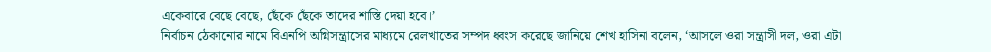একেবারে বেছে বেছে, ছেঁকে ছেঁকে তাদের শাস্তি দেয়া হবে।’
নির্বাচন ঠেকানোর নামে বিএনপি অগ্নিসন্ত্রাসের মাধ্যমে রেলখাতের সম্পদ ধ্বংস করেছে জানিয়ে শেখ হাসিনা বলেন, ‘আসলে ওরা সন্ত্রাসী দল, ওরা এটা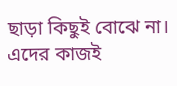ছাড়া কিছুই বোঝে না। এদের কাজই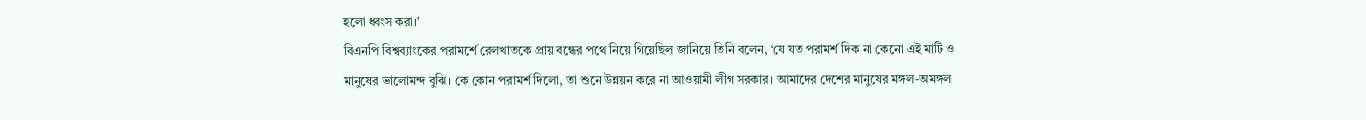হলো ধ্বংস করা।’
বিএনপি বিশ্বব্যাংকের পরামর্শে রেলখাতকে প্রায় বন্ধের পথে নিয়ে গিয়েছিল জানিয়ে তিনি বলেন, ‘যে যত পরামর্শ দিক না কেনো এই মাটি ও মানুষের ভালোমন্দ বুঝি। কে কোন পরামর্শ দিলো, তা শুনে উন্নয়ন করে না আওয়ামী লীগ সরকার। আমাদের দেশের মানুষের মঙ্গল-অমঙ্গল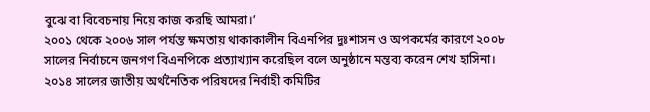বুঝে বা বিবেচনায় নিয়ে কাজ করছি আমরা।’
২০০১ থেকে ২০০৬ সাল পর্যন্ত ক্ষমতায় থাকাকালীন বিএনপির দুঃশাসন ও অপকর্মের কারণে ২০০৮ সালের নির্বাচনে জনগণ বিএনপিকে প্রত্যাখ্যান করেছিল বলে অনুষ্ঠানে মন্তব্য করেন শেখ হাসিনা।
২০১৪ সালের জাতীয় অর্থনৈতিক পরিষদের নির্বাহী কমিটির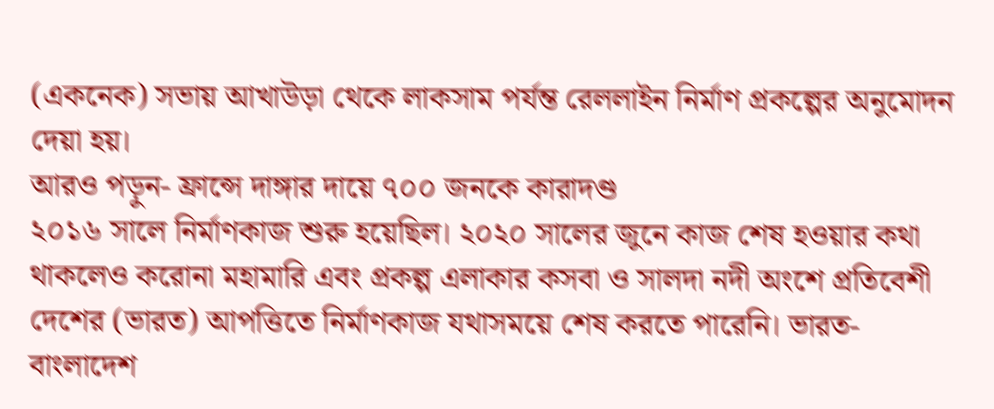(একনেক) সভায় আখাউড়া থেকে লাকসাম পর্যন্ত রেললাইন নির্মাণ প্রকল্পের অনুমোদন দেয়া হয়।
আরও পড়ুন- ফ্রান্সে দাঙ্গার দায়ে ৭০০ জনকে কারাদণ্ড
২০১৬ সালে নির্মাণকাজ শুরু হয়েছিল। ২০২০ সালের জুনে কাজ শেষ হওয়ার কথা থাকলেও করোনা মহামারি এবং প্রকল্প এলাকার কসবা ও সালদা নদী অংশে প্রতিবেশী দেশের (ভারত) আপত্তিতে নির্মাণকাজ যথাসময়ে শেষ করতে পারেনি। ভারত-বাংলাদেশ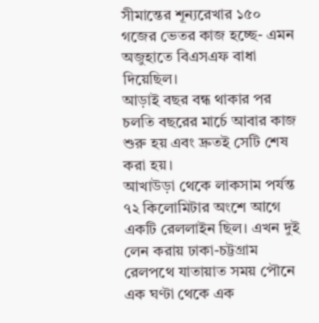সীমান্তের শূন্যরেখার ১৫০ গজের ভেতর কাজ হচ্ছে- এমন অজুহাতে বিএসএফ বাধা দিয়েছিল।
আড়াই বছর বন্ধ থাকার পর চলতি বছরের মার্চে আবার কাজ শুরু হয় এবং দ্রুতই সেটি শেষ করা হয়।
আখাউড়া থেকে লাকসাম পর্যন্ত ৭২ কিলোমিটার অংশে আগে একটি রেললাইন ছিল। এখন দুই লেন করায় ঢাকা-চট্টগ্রাম রেলপথে যাতায়াত সময় পৌনে এক ঘণ্টা থেকে এক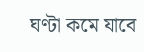ঘণ্টা কমে যাবে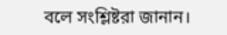বলে সংশ্লিষ্টরা জানান।